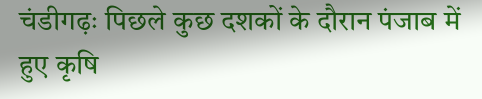चंडीगढ़ः पिछले कुछ दशकों के दौरान पंजाब में हुए कृषि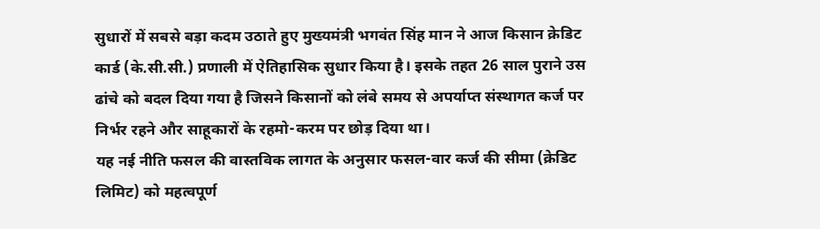सुधारों में सबसे बड़ा कदम उठाते हुए मुख्यमंत्री भगवंत सिंह मान ने आज किसान क्रेडिट कार्ड (के.सी.सी.) प्रणाली में ऐतिहासिक सुधार किया है। इसके तहत 26 साल पुराने उस ढांचे को बदल दिया गया है जिसने किसानों को लंबे समय से अपर्याप्त संस्थागत कर्ज पर निर्भर रहने और साहूकारों के रहमो-करम पर छोड़ दिया था।
यह नई नीति फसल की वास्तविक लागत के अनुसार फसल-वार कर्ज की सीमा (क्रेडिट लिमिट) को महत्वपूर्ण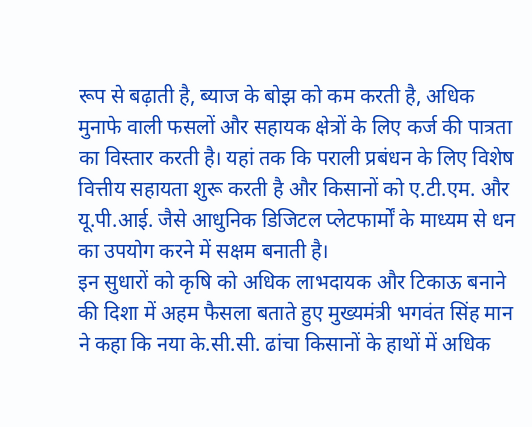रूप से बढ़ाती है, ब्याज के बोझ को कम करती है, अधिक मुनाफे वाली फसलों और सहायक क्षेत्रों के लिए कर्ज की पात्रता का विस्तार करती है। यहां तक कि पराली प्रबंधन के लिए विशेष वित्तीय सहायता शुरू करती है और किसानों को ए.टी.एम. और यू.पी.आई. जैसे आधुनिक डिजिटल प्लेटफार्मों के माध्यम से धन का उपयोग करने में सक्षम बनाती है।
इन सुधारों को कृषि को अधिक लाभदायक और टिकाऊ बनाने की दिशा में अहम फैसला बताते हुए मुख्यमंत्री भगवंत सिंह मान ने कहा कि नया के.सी.सी. ढांचा किसानों के हाथों में अधिक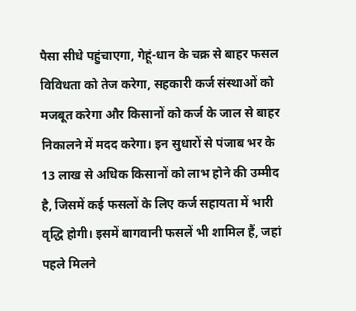पैसा सीधे पहुंचाएगा, गेहूं-धान के चक्र से बाहर फसल विविधता को तेज करेगा, सहकारी कर्ज संस्थाओं को मजबूत करेगा और किसानों को कर्ज के जाल से बाहर निकालने में मदद करेगा। इन सुधारों से पंजाब भर के 13 लाख से अधिक किसानों को लाभ होने की उम्मीद है, जिसमें कई फसलों के लिए कर्ज सहायता में भारी वृद्धि होगी। इसमें बागवानी फसलें भी शामिल हैं, जहां पहले मिलने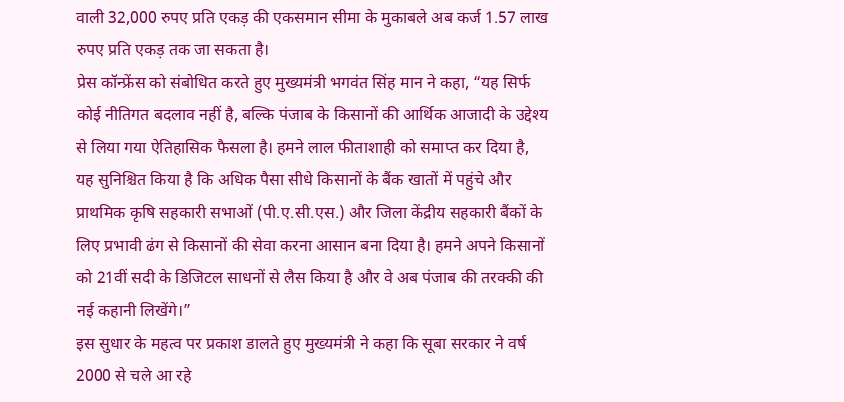वाली 32,000 रुपए प्रति एकड़ की एकसमान सीमा के मुकाबले अब कर्ज 1.57 लाख रुपए प्रति एकड़ तक जा सकता है।
प्रेस कॉन्फ्रेंस को संबोधित करते हुए मुख्यमंत्री भगवंत सिंह मान ने कहा, “यह सिर्फ कोई नीतिगत बदलाव नहीं है, बल्कि पंजाब के किसानों की आर्थिक आजादी के उद्देश्य से लिया गया ऐतिहासिक फैसला है। हमने लाल फीताशाही को समाप्त कर दिया है, यह सुनिश्चित किया है कि अधिक पैसा सीधे किसानों के बैंक खातों में पहुंचे और प्राथमिक कृषि सहकारी सभाओं (पी.ए.सी.एस.) और जिला केंद्रीय सहकारी बैंकों के लिए प्रभावी ढंग से किसानों की सेवा करना आसान बना दिया है। हमने अपने किसानों को 21वीं सदी के डिजिटल साधनों से लैस किया है और वे अब पंजाब की तरक्की की नई कहानी लिखेंगे।”
इस सुधार के महत्व पर प्रकाश डालते हुए मुख्यमंत्री ने कहा कि सूबा सरकार ने वर्ष 2000 से चले आ रहे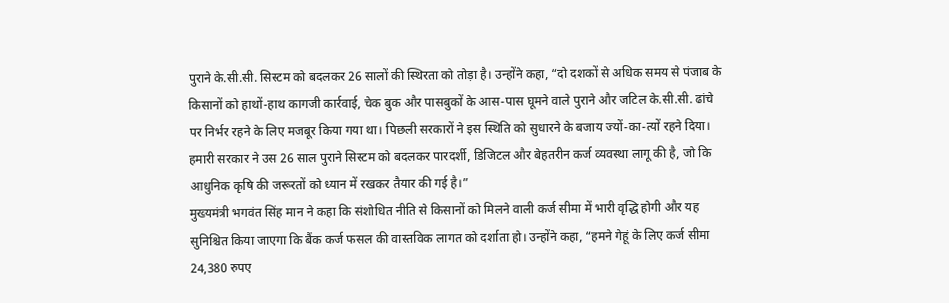पुराने के.सी.सी. सिस्टम को बदलकर 26 सालों की स्थिरता को तोड़ा है। उन्होंने कहा, “दो दशकों से अधिक समय से पंजाब के किसानों को हाथों-हाथ कागजी कार्रवाई, चेक बुक और पासबुकों के आस-पास घूमने वाले पुराने और जटिल के.सी.सी. ढांचे पर निर्भर रहने के लिए मजबूर किया गया था। पिछली सरकारों ने इस स्थिति को सुधारने के बजाय ज्यों-का-त्यों रहने दिया। हमारी सरकार ने उस 26 साल पुराने सिस्टम को बदलकर पारदर्शी, डिजिटल और बेहतरीन कर्ज व्यवस्था लागू की है, जो कि आधुनिक कृषि की जरूरतों को ध्यान में रखकर तैयार की गई है।”
मुख्यमंत्री भगवंत सिंह मान ने कहा कि संशोधित नीति से किसानों को मिलने वाली कर्ज सीमा में भारी वृद्धि होगी और यह सुनिश्चित किया जाएगा कि बैंक कर्ज फसल की वास्तविक लागत को दर्शाता हो। उन्होंने कहा, “हमने गेहूं के लिए कर्ज सीमा 24,380 रुपए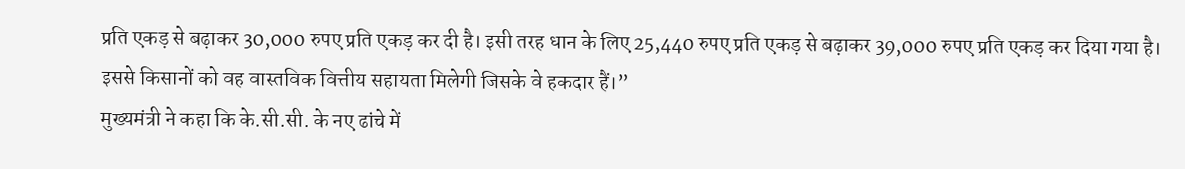प्रति एकड़ से बढ़ाकर 30,000 रुपए प्रति एकड़ कर दी है। इसी तरह धान के लिए 25,440 रुपए प्रति एकड़ से बढ़ाकर 39,000 रुपए प्रति एकड़ कर दिया गया है। इससे किसानों को वह वास्तविक वित्तीय सहायता मिलेगी जिसके वे हकदार हैं।”
मुख्यमंत्री ने कहा कि के.सी.सी. के नए ढांचे में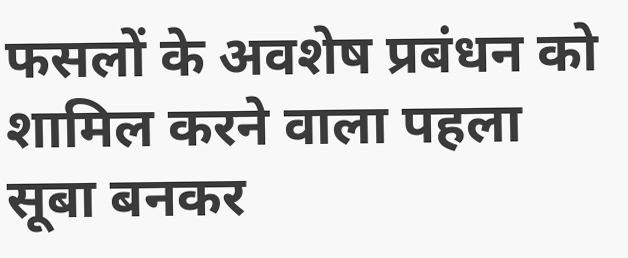फसलों के अवशेष प्रबंधन को शामिल करने वाला पहला सूबा बनकर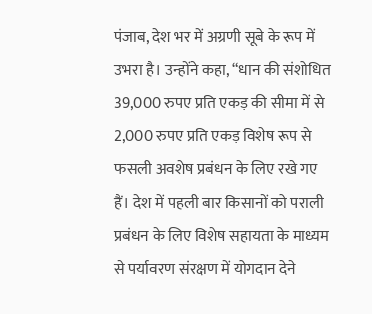पंजाब, देश भर में अग्रणी सूबे के रूप में उभरा है। उन्होंने कहा, “धान की संशोधित 39,000 रुपए प्रति एकड़ की सीमा में से 2,000 रुपए प्रति एकड़ विशेष रूप से फसली अवशेष प्रबंधन के लिए रखे गए हैं। देश में पहली बार किसानों को पराली प्रबंधन के लिए विशेष सहायता के माध्यम से पर्यावरण संरक्षण में योगदान देने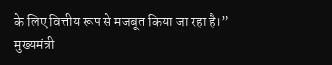के लिए वित्तीय रूप से मजबूत किया जा रहा है।”
मुख्यमंत्री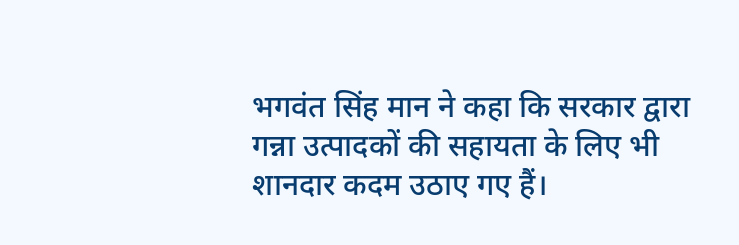भगवंत सिंह मान ने कहा कि सरकार द्वारा गन्ना उत्पादकों की सहायता के लिए भी शानदार कदम उठाए गए हैं।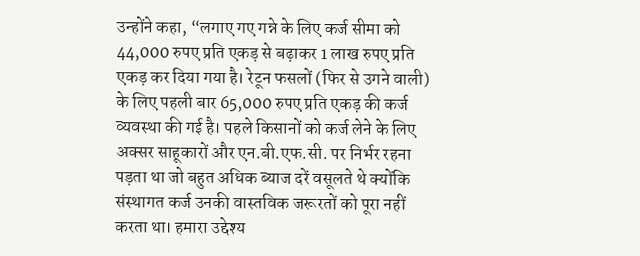उन्होंने कहा, “लगाए गए गन्ने के लिए कर्ज सीमा को 44,000 रुपए प्रति एकड़ से बढ़ाकर 1 लाख रुपए प्रति एकड़ कर दिया गया है। रेटून फसलों (फिर से उगने वाली) के लिए पहली बार 65,000 रुपए प्रति एकड़ की कर्ज व्यवस्था की गई है। पहले किसानों को कर्ज लेने के लिए अक्सर साहूकारों और एन.बी.एफ.सी. पर निर्भर रहना पड़ता था जो बहुत अधिक ब्याज दरें वसूलते थे क्योंकि संस्थागत कर्ज उनकी वास्तविक जरूरतों को पूरा नहीं करता था। हमारा उद्देश्य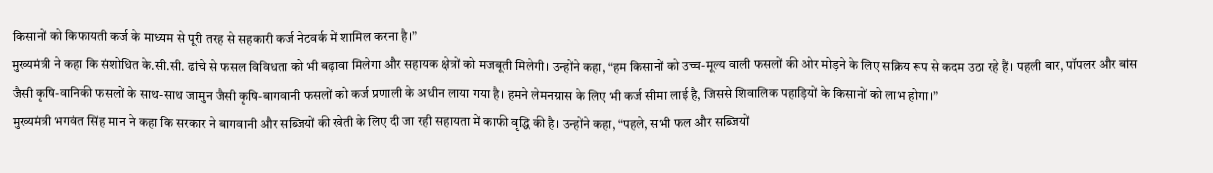किसानों को किफायती कर्ज के माध्यम से पूरी तरह से सहकारी कर्ज नेटवर्क में शामिल करना है।”
मुख्यमंत्री ने कहा कि संशोधित के.सी.सी. ढांचे से फसल विविधता को भी बढ़ावा मिलेगा और सहायक क्षेत्रों को मजबूती मिलेगी। उन्होंने कहा, “हम किसानों को उच्च-मूल्य वाली फसलों की ओर मोड़ने के लिए सक्रिय रूप से कदम उठा रहे हैं। पहली बार, पॉपलर और बांस जैसी कृषि-वानिकी फसलों के साथ-साथ जामुन जैसी कृषि-बागवानी फसलों को कर्ज प्रणाली के अधीन लाया गया है। हमने लेमनग्रास के लिए भी कर्ज सीमा लाई है, जिससे शिवालिक पहाड़ियों के किसानों को लाभ होगा।”
मुख्यमंत्री भगवंत सिंह मान ने कहा कि सरकार ने बागवानी और सब्जियों की खेती के लिए दी जा रही सहायता में काफी वृद्धि की है। उन्होंने कहा, “पहले, सभी फल और सब्जियों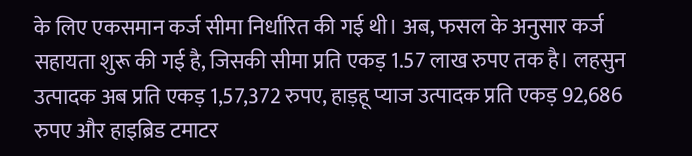के लिए एकसमान कर्ज सीमा निर्धारित की गई थी। अब, फसल के अनुसार कर्ज सहायता शुरू की गई है, जिसकी सीमा प्रति एकड़ 1.57 लाख रुपए तक है। लहसुन उत्पादक अब प्रति एकड़ 1,57,372 रुपए, हाड़हू प्याज उत्पादक प्रति एकड़ 92,686 रुपए और हाइब्रिड टमाटर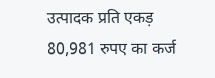उत्पादक प्रति एकड़ 80,981 रुपए का कर्ज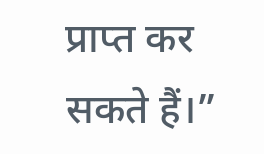प्राप्त कर सकते हैं।”